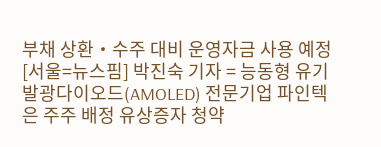부채 상환‧수주 대비 운영자금 사용 예정
[서울=뉴스핌] 박진숙 기자 = 능동형 유기발광다이오드(AMOLED) 전문기업 파인텍은 주주 배정 유상증자 청약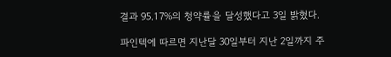결과 95.17%의 청약률을 달성했다고 3일 밝혔다.

파인텍에 따르면 지난달 30일부터 지난 2일까지 주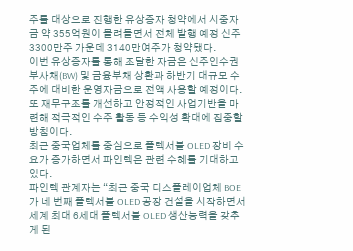주를 대상으로 진행한 유상증자 청약에서 시중자금 약 355억원이 몰려들면서 전체 발행 예정 신주 3300만주 가운데 3140만여주가 청약됐다.
이번 유상증자를 통해 조달한 자금은 신주인수권부사채(BW) 및 금융부채 상환과 하반기 대규모 수주에 대비한 운영자금으로 전액 사용할 예정이다.
또 재무구조를 개선하고 안정적인 사업기반을 마련해 적극적인 수주 활동 등 수익성 확대에 집중할 방침이다.
최근 중국업체를 중심으로 플렉서블 OLED 장비 수요가 증가하면서 파인텍은 관련 수혜를 기대하고 있다.
파인텍 관계자는 “최근 중국 디스플레이업체 BOE가 네 번째 플렉서블 OLED 공장 건설을 시작하면서 세계 최대 6세대 플렉서블 OLED 생산능력을 갖추게 된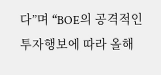다”며 “BOE의 공격적인 투자행보에 따라 올해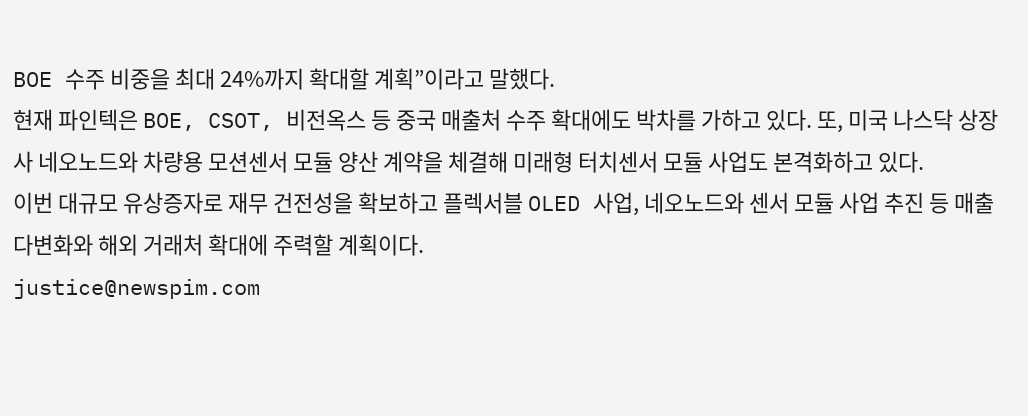BOE 수주 비중을 최대 24%까지 확대할 계획”이라고 말했다.
현재 파인텍은 BOE, CSOT, 비전옥스 등 중국 매출처 수주 확대에도 박차를 가하고 있다. 또, 미국 나스닥 상장사 네오노드와 차량용 모션센서 모듈 양산 계약을 체결해 미래형 터치센서 모듈 사업도 본격화하고 있다.
이번 대규모 유상증자로 재무 건전성을 확보하고 플렉서블 OLED 사업, 네오노드와 센서 모듈 사업 추진 등 매출 다변화와 해외 거래처 확대에 주력할 계획이다.
justice@newspim.com